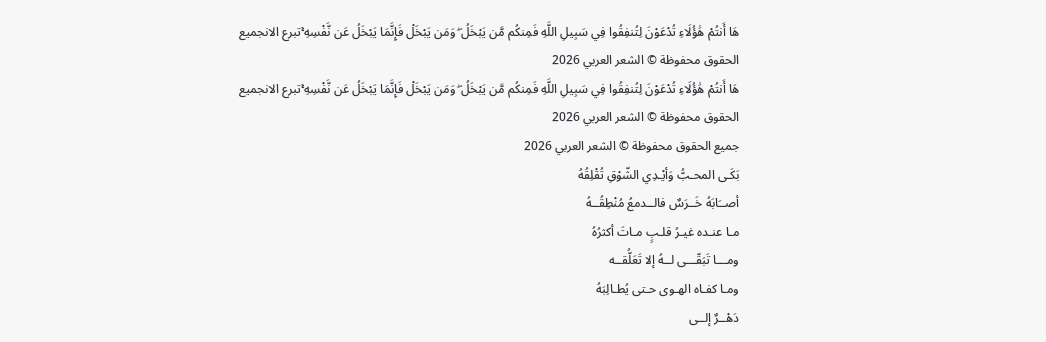هَا أَنتُمْ هَٰؤُلَاءِ تُدْعَوْنَ لِتُنفِقُوا فِي سَبِيلِ اللَّهِ فَمِنكُم مَّن يَبْخَلُ ۖ وَمَن يَبْخَلْ فَإِنَّمَا يَبْخَلُ عَن نَّفْسِهِ ۚتبرع الانجميع الحقوق محفوظة © الشعر العربي 2026
هَا أَنتُمْ هَٰؤُلَاءِ تُدْعَوْنَ لِتُنفِقُوا فِي سَبِيلِ اللَّهِ فَمِنكُم مَّن يَبْخَلُ ۖ وَمَن يَبْخَلْ فَإِنَّمَا يَبْخَلُ عَن نَّفْسِهِ ۚتبرع الانجميع الحقوق محفوظة © الشعر العربي 2026
جميع الحقوق محفوظة © الشعر العربي 2026
بَكَـى المحـبُّ وَأيْـدِي الشّوْقِ تُقْلِقُهُ
أصــَابَهُ خَــرَسٌ فالــدمعُ مُنْطِقُــهُ
مـا عنـده غيـرُ قلـبٍ مـاتَ أكثرُهُ
ومـــا تَبَقّـــى لــهُ إلا تَعَلُّقــه
ومـا كفـاه الهـوى حـتى يُطـالِبَهُ
دَهْــرٌ إلــى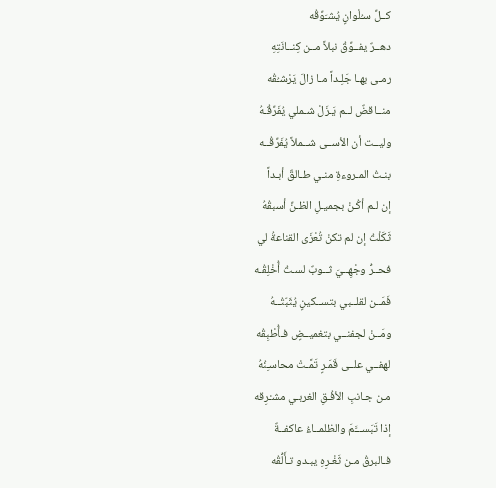كــلِّ سـُلْوانٍ يُشـَوِّقُه
دهــرٌ يفــوِّقُ نبلاً مــن كِنــانَتِهِ
رمـى بهـا جَلِـداً مـا زالَ يَرْشـُقُه
منــاقضٌ لــم يَـزَلْ شـملي يُفَرِّقُـهُ
وليــت أن الأســى شــملاً يُفَرِّقُــه
بنـتُ المـروءةِ منـي طـالقٌ أبـداً
إن لـم أكُـنْ بجميـلِ الظـنِّ أسبقُهُ
ثَكَلْتُ إن لم تكنْ تُعْزَى القناعةُ لي
فحــرُّ وجْهِــيَ ثــوبٌ لسـتُ أُخْلِقُـه
فَمَــن لقلــبي بتســكينٍ يُثَبّتُــهُ
ومَــنْ لجفنــي بتغميــضٍ فـأُطْبِقُه
لهفــي علــى قَمَـرٍ تَمَّـتْ محاسـِنُهُ
مـن جـانبِ الأفُـقِ الغربـي مشـْرِقه
إذا تَبَســـَّمَ والظلمــاءُ عاكفــةٌ
فـالبرقُ مـن ثَغْـرِهِ يبـدو تـأَلُّقُه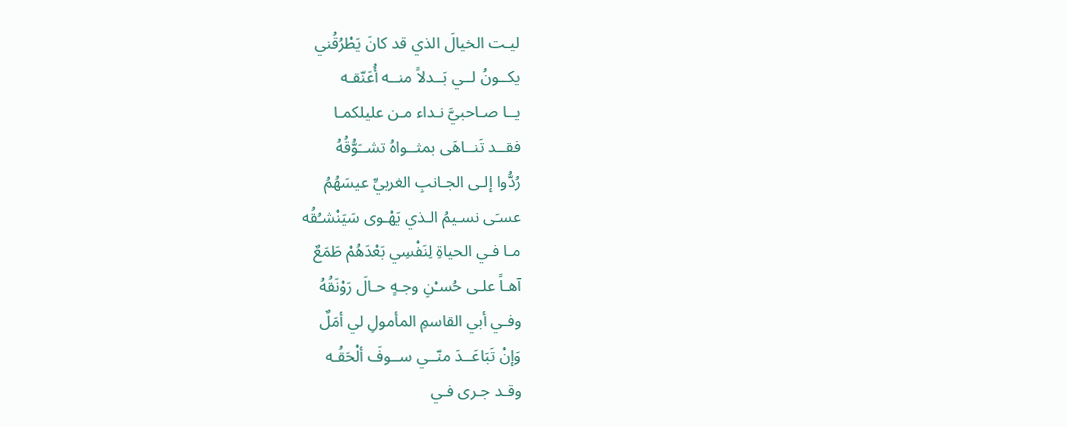ليـت الخيالَ الذي قد كانَ يَطْرُقُني
يكــونُ لــي بَــدلاً منــه أُعَنّقـه
يــا صـاحبيَّ نـداء مـن عليلكمـا
فقــد تَنــاهَى بمثــواهُ تشــَوُّقُهُ
رُدُّوا إلـى الجـانبِ الغربيِّ عيسَهُمُ
عسـَى نسـيمُ الـذي يَهْـوى سَيَنْشـُقُه
مـا فـي الحياةِ لِنَفْسِي بَعْدَهُمْ طَمَعٌ
آهـاً علـى حُسـْنِ وجـهٍ حـالَ رَوْنَقُهُ
وفـي أبي القاسمِ المأمولِ لي أمَلٌ
وَإنْ تَبَاعَــدَ منّــي ســوفَ ألْحَقُـه
وقـد جـرى فـي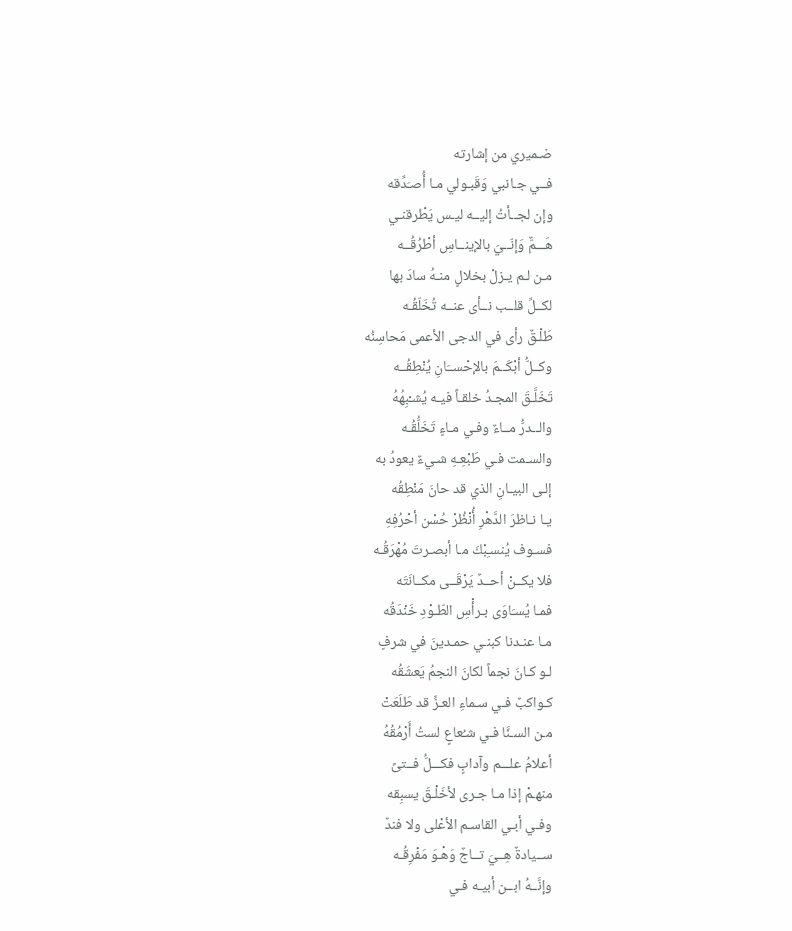ضـميري من إشارته
فــي جـانبي وَقَبـولي مـا أُصـَدِّقه
وإن لجــأتُ إليــه ليـس يَطْرقنـي
هَـــمٌّ وَإنّــيَ بالإينــاسِ أطْرُقُــه
مـن لـم يـزلْ بخلالٍ منـهُ سادَ بها
لكــلِّ قلــب نــأى عنــه تُخَلّقُـه
طَلْـقٌ رأى في الدجى الأعمى مَحاسِنُه
وكــلُّ أبْكَــمَ بالإحْســَانِ يُنْطِقُــه
تَخَلَّـقَ المجـدُ خلقـاً فيـه يُشـْبِهُهُ
والــدرُّ مــاءٌ وفـي مـاءٍ تَخَلُّقُـه
والسـمت فـي طَبْعِـهِ شـيءٌ يعودُ به
إلـى البيـانِ الذي قد حانَ مَنْطِقُه
يـا نـاظرَ الدَّهْرِ أُنْظُرْ حُسْن أحْرُفِهِ
فسـوف يُنسـِبْكَ مـا أبصـرتَ مُهْرَقُـه
فلا يكــنْ أحــدٌ يَرْقَــى مكــانَتَه
فمـا يُسـَاوَى بـرأْسِ الطّـوْدِ خَنْدَقُه
مـا عنـدنا كبنـي حمـدينَ في شرفٍ
لـو كـانَ نجماً لكانَ النجمُ يَعشَقُه
كـواكبٌ فـي سـماءِ العـزِّ قد طَلَعَتْ
مـن السـنَّا فـي شـُعاعٍ لستُ أَرْمُقُهُ
أعلامُ علـــم وآدابٍ فكـــلُّ فــتىً
منهـمْ إذا مـا جـرى لأخَلْـقَ يسبِقه
وفـي أبـي القاسـم الأعْلى ولا فندٌ
ســيادةٌ هِــيَ تــاجٌ وَهْـوَ مَفْرِقُـه
وإنَّــهُ ابــن أبيـه فـي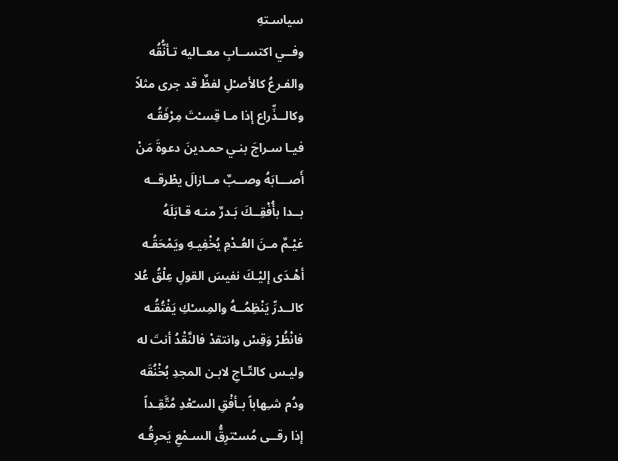سياسـتهِ
وفــي اكتســابِ معــاليه تـأنُّقُه
والفـرعُ كالأصـْلِ لفظٌ قد جرى مثلاً
وكالــذِّراع إذا مـا قِسـْتَ مِرْفَقُـه
فيـا سـراجَ بنـي حمـدينَ دعوةَ مَنْ
أَصـــابَهُ وصــبٌ مــازالَ يطْرقــه
بــدا بأُفْقِــكَ بَـدرٌ منـه قـابَلَهُ
غيْـمٌ مـنَ العُـدْمِ يُخْفِيـهِ ويَمْحَقُـه
أهْـدَى إليْـكَ نفيسَ القولِ عِلْقُ عُلا
كالــدرِّ يَنْظِمُــهُ والمِسـْكِ يَفْتُقُـه
فانْظُرْ وَقِسْ وانتقدْ فالنَّقْدُ أنتَ له
وليـس كالتّـاجِ لابـن المجدِ بُخْنُقَه
ودُم شـِهاباً بـأفْقِ السـّعْدِ مُتَّقِـداً
إذا رقــى مُسـْترِقُّ السـمْعِ يَحرِقُـه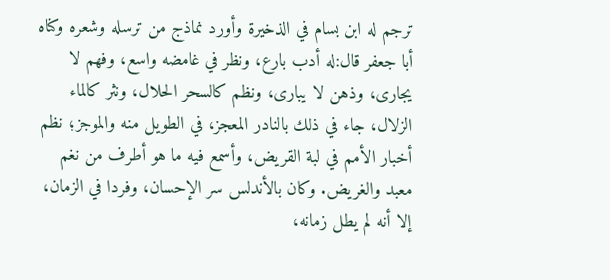ترجم له ابن بسام في الذخيرة وأورد نماذج من ترسله وشعره وكناه أبا جعفر قال:له أدب بارع، ونظر في غامضه واسع، وفهم لا يجارى، وذهن لا يبارى، ونظم كالسحر الحلال، ونثر كالماء الزلال، جاء في ذلك بالنادر المعجز، في الطويل منه والموجز؛ نظم أخبار الأمم في لبة القريض، وأسمع فيه ما هو أطرف من نغم معبد والغريض. وكان بالأندلس سر الإحسان، وفردا في الزمان، إلا أنه لم يطل زمانه،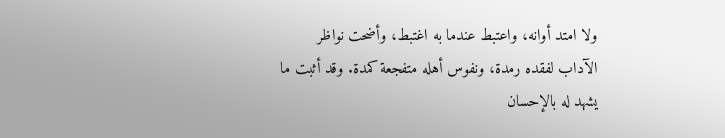ولا امتد أوانه، واعتبط عندما به اغتبط، وأضحت نواظر الآداب لفقده رمدة، ونفوس أهله متفجعة كمدة. وقد أثبت ما يشهد له بالإحسان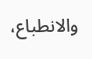والانطباع،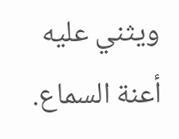ويثني عليه أعنة السماع.